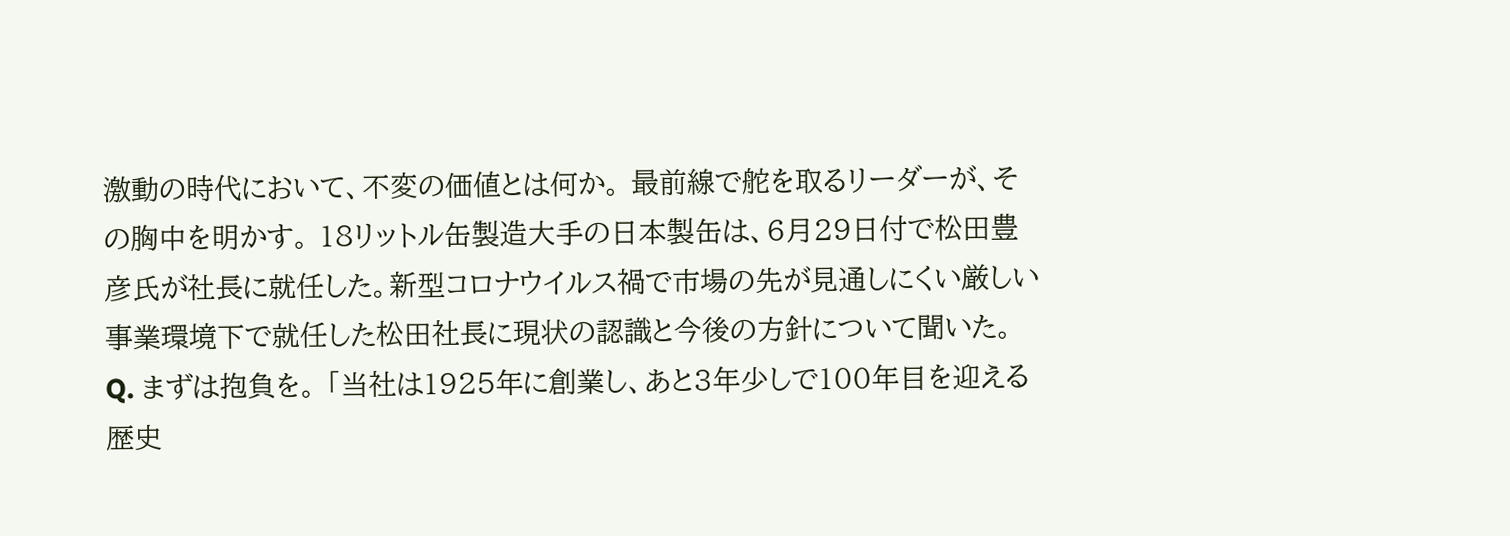激動の時代において、不変の価値とは何か。 最前線で舵を取るリーダーが、その胸中を明かす。 18リットル缶製造大手の日本製缶は、6月29日付で松田豊彦氏が社長に就任した。新型コロナウイルス禍で市場の先が見通しにくい厳しい事業環境下で就任した松田社長に現状の認識と今後の方針について聞いた。 Q. まずは抱負を。 「当社は1925年に創業し、あと3年少しで100年目を迎える歴史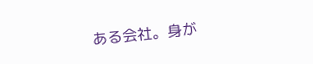ある会社。身が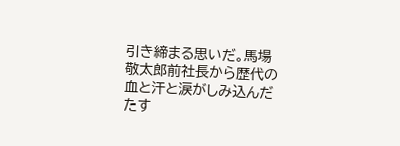引き締まる思いだ。馬場敬太郎前社長から歴代の血と汗と涙がしみ込んだたす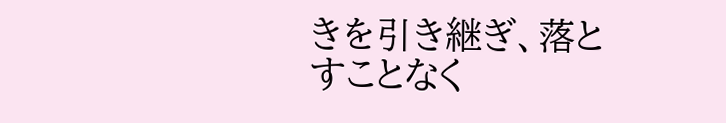きを引き継ぎ、落とすことなく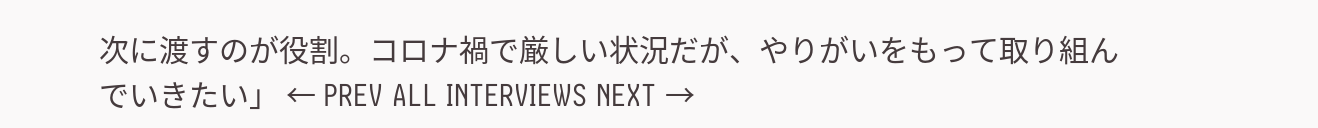次に渡すのが役割。コロナ禍で厳しい状況だが、やりがいをもって取り組んでいきたい」 ← PREV ALL INTERVIEWS NEXT →